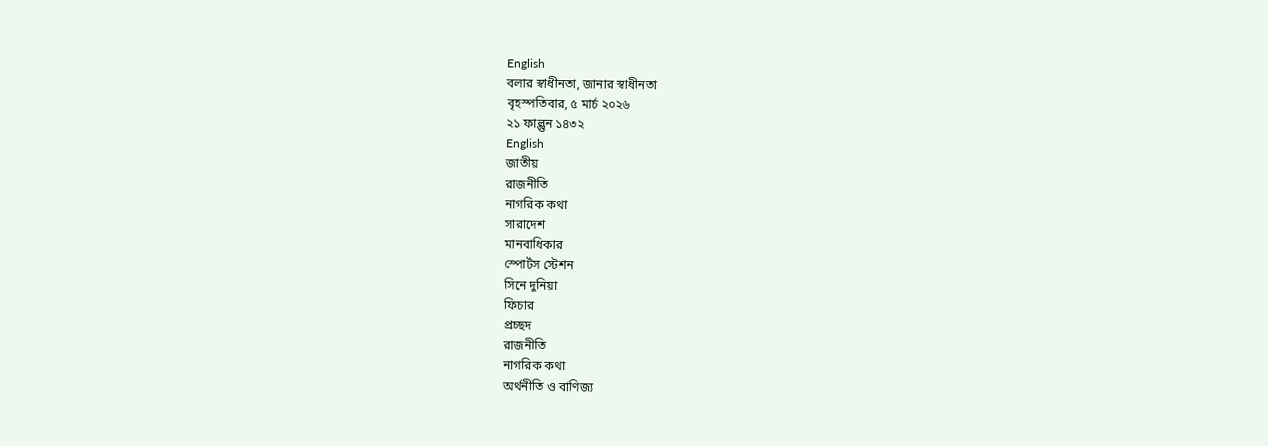English
বলার স্বাধীনতা, জানার স্বাধীনতা
বৃহস্পতিবার, ৫ মার্চ ২০২৬
২১ ফাল্গুন ১৪৩২
English
জাতীয়
রাজনীতি
নাগরিক কথা
সারাদেশ
মানবাধিকার
স্পোর্টস স্টেশন
সিনে দুনিয়া
ফিচার
প্রচ্ছদ
রাজনীতি
নাগরিক কথা
অর্থনীতি ও বাণিজ্য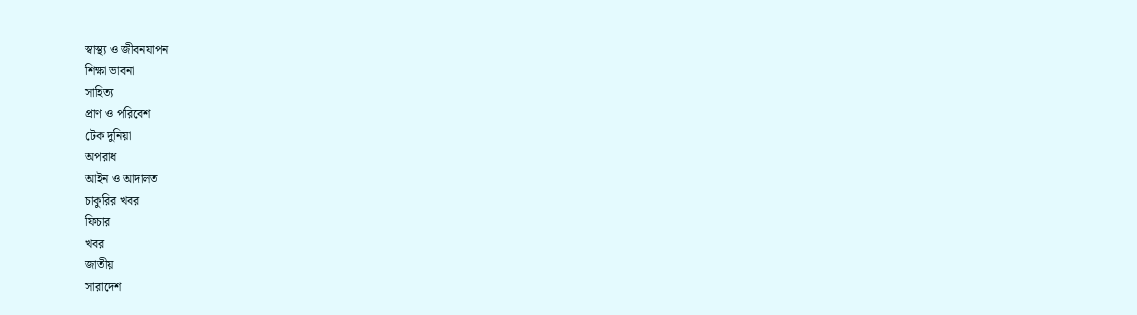স্বাস্থ্য ও জীবনযাপন
শিক্ষা ভাবনা
সাহিত্য
প্রাণ ও পরিবেশ
টেক দুনিয়া
অপরাধ
আইন ও আদালত
চাকুরির খবর
ফিচার
খবর
জাতীয়
সারাদেশ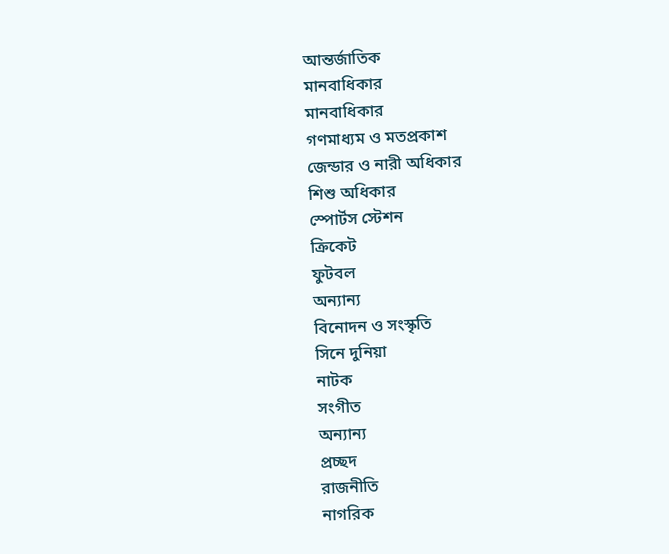আন্তর্জাতিক
মানবাধিকার
মানবাধিকার
গণমাধ্যম ও মতপ্রকাশ
জেন্ডার ও নারী অধিকার
শিশু অধিকার
স্পোর্টস স্টেশন
ক্রিকেট
ফুটবল
অন্যান্য
বিনোদন ও সংস্কৃতি
সিনে দুনিয়া
নাটক
সংগীত
অন্যান্য
প্রচ্ছদ
রাজনীতি
নাগরিক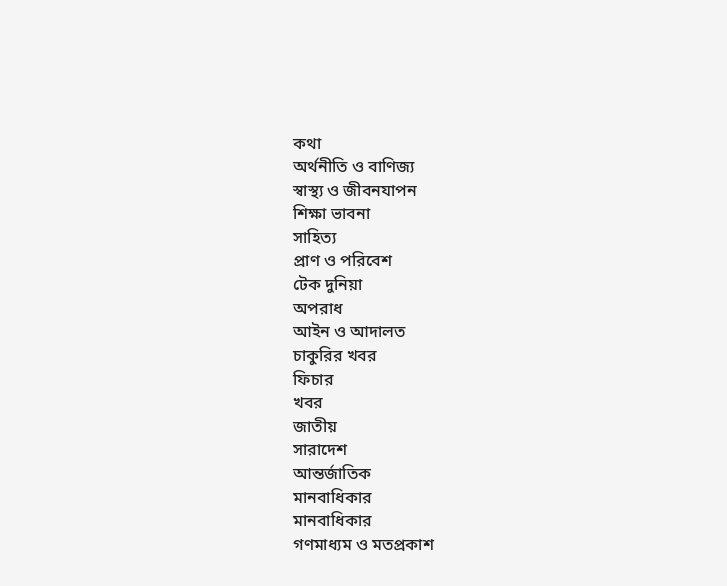কথা
অর্থনীতি ও বাণিজ্য
স্বাস্থ্য ও জীবনযাপন
শিক্ষা ভাবনা
সাহিত্য
প্রাণ ও পরিবেশ
টেক দুনিয়া
অপরাধ
আইন ও আদালত
চাকুরির খবর
ফিচার
খবর
জাতীয়
সারাদেশ
আন্তর্জাতিক
মানবাধিকার
মানবাধিকার
গণমাধ্যম ও মতপ্রকাশ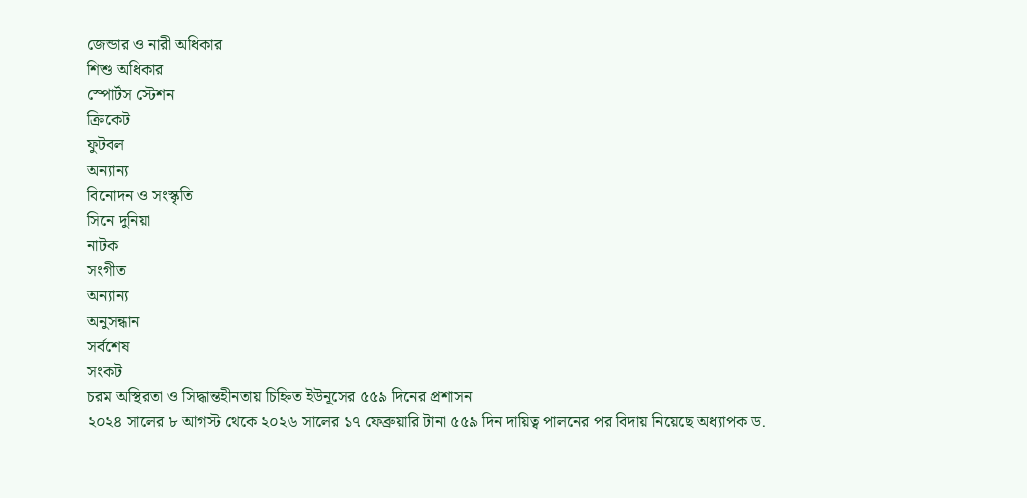জেন্ডার ও নারী অধিকার
শিশু অধিকার
স্পোর্টস স্টেশন
ক্রিকেট
ফুটবল
অন্যান্য
বিনোদন ও সংস্কৃতি
সিনে দুনিয়া
নাটক
সংগীত
অন্যান্য
অনুসন্ধান
সর্বশেষ
সংকট
চরম অস্থিরতা ও সিদ্ধান্তহীনতায় চিহ্নিত ইউনূসের ৫৫৯ দিনের প্রশাসন
২০২৪ সালের ৮ আগস্ট থেকে ২০২৬ সালের ১৭ ফেব্রুয়ারি টানা ৫৫৯ দিন দায়িত্ব পালনের পর বিদায় নিয়েছে অধ্যাপক ড.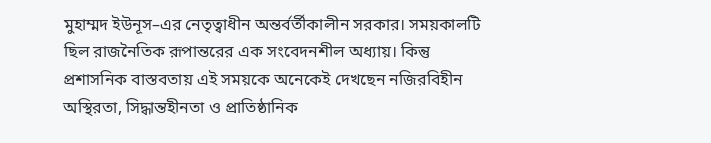মুহাম্মদ ইউনূস–এর নেতৃত্বাধীন অন্তর্বর্তীকালীন সরকার। সময়কালটি ছিল রাজনৈতিক রূপান্তরের এক সংবেদনশীল অধ্যায়। কিন্তু প্রশাসনিক বাস্তবতায় এই সময়কে অনেকেই দেখছেন নজিরবিহীন অস্থিরতা, সিদ্ধান্তহীনতা ও প্রাতিষ্ঠানিক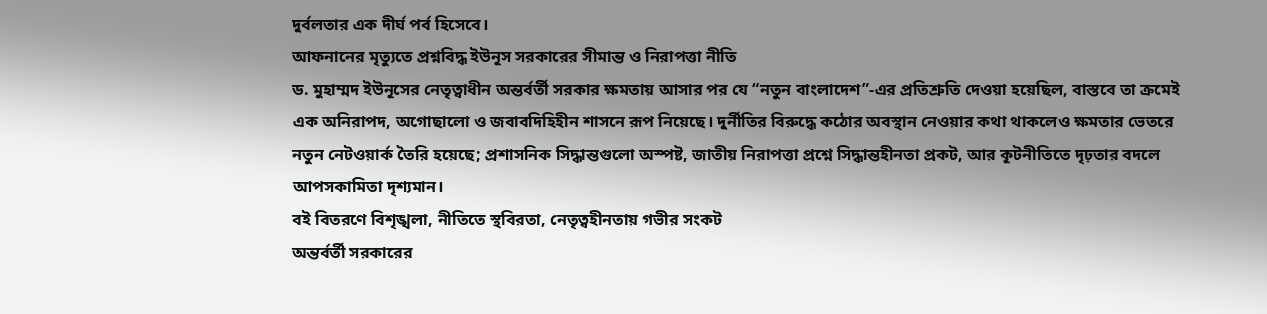দুর্বলতার এক দীর্ঘ পর্ব হিসেবে।
আফনানের মৃত্যুতে প্রশ্নবিদ্ধ ইউনূস সরকারের সীমান্ত ও নিরাপত্তা নীতি
ড. মুহাম্মদ ইউনূসের নেতৃত্বাধীন অন্তর্বর্তী সরকার ক্ষমতায় আসার পর যে “নতুন বাংলাদেশ”-এর প্রতিশ্রুতি দেওয়া হয়েছিল, বাস্তবে তা ক্রমেই এক অনিরাপদ, অগোছালো ও জবাবদিহিহীন শাসনে রূপ নিয়েছে। দুর্নীতির বিরুদ্ধে কঠোর অবস্থান নেওয়ার কথা থাকলেও ক্ষমতার ভেতরে নতুন নেটওয়ার্ক তৈরি হয়েছে; প্রশাসনিক সিদ্ধান্তগুলো অস্পষ্ট, জাতীয় নিরাপত্তা প্রশ্নে সিদ্ধান্তহীনতা প্রকট, আর কূটনীতিতে দৃঢ়তার বদলে আপসকামিতা দৃশ্যমান।
বই বিতরণে বিশৃঙ্খলা, নীতিতে স্থবিরতা, নেতৃত্বহীনতায় গভীর সংকট
অন্তর্বর্তী সরকারের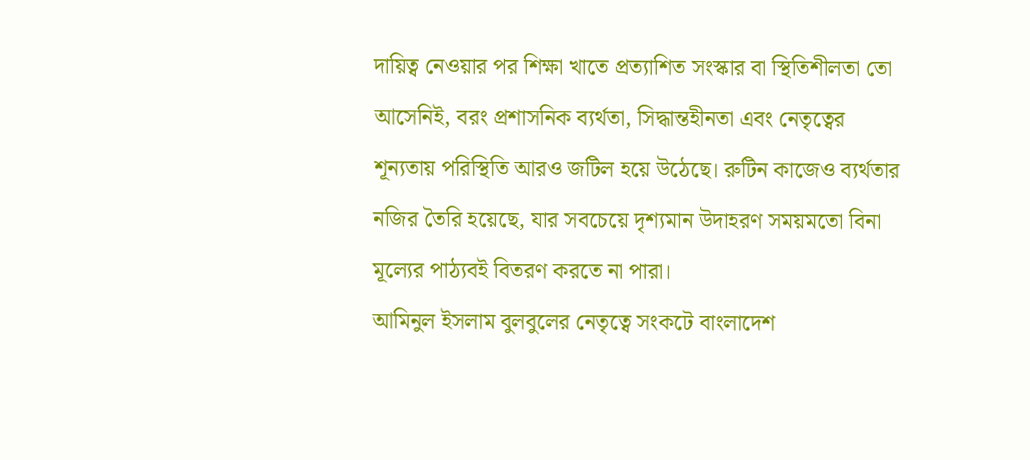দায়িত্ব নেওয়ার পর শিক্ষা খাতে প্রত্যাশিত সংস্কার বা স্থিতিশীলতা তো আসেনিই, বরং প্রশাসনিক ব্যর্থতা, সিদ্ধান্তহীনতা এবং নেতৃত্বের শূন্যতায় পরিস্থিতি আরও জটিল হয়ে উঠেছে। রুটিন কাজেও ব্যর্থতার নজির তৈরি হয়েছে, যার সবচেয়ে দৃশ্যমান উদাহরণ সময়মতো বিনা মূল্যের পাঠ্যবই বিতরণ করতে না পারা।
আমিনুল ইসলাম বুলবুলের নেতৃত্বে সংকটে বাংলাদেশ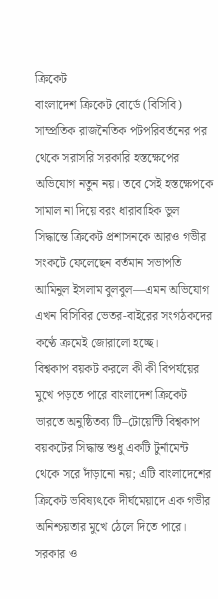ক্রিকেট
বাংলাদেশ ক্রিকেট বোর্ডে (বিসিবি) সাম্প্রতিক রাজনৈতিক পটপরিবর্তনের পর থেকে সরাসরি সরকারি হস্তক্ষেপের অভিযোগ নতুন নয়। তবে সেই হস্তক্ষেপকে সামাল না দিয়ে বরং ধারাবাহিক ভুল সিদ্ধান্তে ক্রিকেট প্রশাসনকে আরও গভীর সংকটে ফেলেছেন বর্তমান সভাপতি আমিনুল ইসলাম বুলবুল—এমন অভিযোগ এখন বিসিবির ভেতর-বাইরের সংগঠকদের কণ্ঠে ক্রমেই জোরালো হচ্ছে।
বিশ্বকাপ বয়কট করলে কী কী বিপর্যয়ের মুখে পড়তে পারে বাংলাদেশ ক্রিকেট
ভারতে অনুষ্ঠিতব্য টি–টোয়েন্টি বিশ্বকাপ বয়কটের সিদ্ধান্ত শুধু একটি টুর্নামেন্ট থেকে সরে দাঁড়ানো নয়; এটি বাংলাদেশের ক্রিকেট ভবিষ্যৎকে দীর্ঘমেয়াদে এক গভীর অনিশ্চয়তার মুখে ঠেলে দিতে পারে। সরকার ও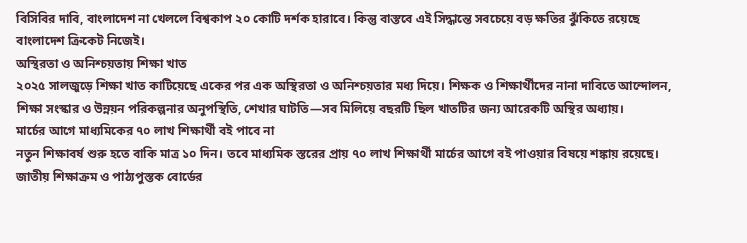বিসিবির দাবি, বাংলাদেশ না খেললে বিশ্বকাপ ২০ কোটি দর্শক হারাবে। কিন্তু বাস্তবে এই সিদ্ধান্তে সবচেয়ে বড় ক্ষতির ঝুঁকিতে রয়েছে বাংলাদেশ ক্রিকেট নিজেই।
অস্থিরতা ও অনিশ্চয়তায় শিক্ষা খাত
২০২৫ সালজুড়ে শিক্ষা খাত কাটিয়েছে একের পর এক অস্থিরতা ও অনিশ্চয়তার মধ্য দিয়ে। শিক্ষক ও শিক্ষার্থীদের নানা দাবিতে আন্দোলন, শিক্ষা সংস্কার ও উন্নয়ন পরিকল্পনার অনুপস্থিতি, শেখার ঘাটতি—সব মিলিয়ে বছরটি ছিল খাতটির জন্য আরেকটি অস্থির অধ্যায়।
মার্চের আগে মাধ্যমিকের ৭০ লাখ শিক্ষার্থী বই পাবে না
নতুন শিক্ষাবর্ষ শুরু হতে বাকি মাত্র ১০ দিন। তবে মাধ্যমিক স্তরের প্রায় ৭০ লাখ শিক্ষার্থী মার্চের আগে বই পাওয়ার বিষয়ে শঙ্কায় রয়েছে। জাতীয় শিক্ষাক্রম ও পাঠ্যপুস্তক বোর্ডের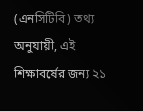(এনসিটিবি) তথ্য অনুযায়ী, এই শিক্ষাবর্ষের জন্য ২১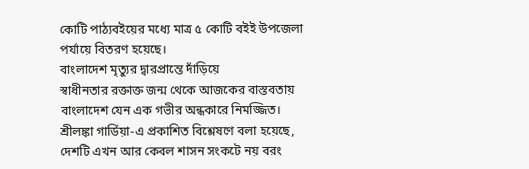কোটি পাঠ্যবইয়ের মধ্যে মাত্র ৫ কোটি বইই উপজেলা পর্যায়ে বিতরণ হয়েছে।
বাংলাদেশ মৃত্যুর দ্বারপ্রান্তে দাঁড়িয়ে
স্বাধীনতার রক্তাক্ত জন্ম থেকে আজকের বাস্তবতায় বাংলাদেশ যেন এক গভীর অন্ধকারে নিমজ্জিত। শ্রীলঙ্কা গার্ডিয়া-এ প্রকাশিত বিশ্লেষণে বলা হয়েছে, দেশটি এখন আর কেবল শাসন সংকটে নয় বরং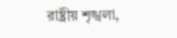রাষ্ট্রীয় শৃঙ্খলা,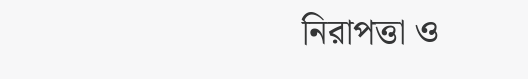নিরাপত্তা ও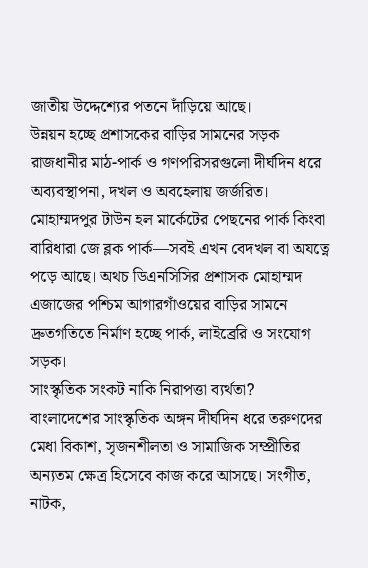জাতীয় উদ্দেশ্যের পতনে দাঁড়িয়ে আছে।
উন্নয়ন হচ্ছে প্রশাসকের বাড়ির সামনের সড়ক
রাজধানীর মাঠ-পার্ক ও গণপরিসরগুলো দীর্ঘদিন ধরে অব্যবস্থাপনা, দখল ও অবহেলায় জর্জরিত। মোহাম্মদপুর টাউন হল মার্কেটের পেছনের পার্ক কিংবা বারিধারা জে ব্লক পার্ক—সবই এখন বেদখল বা অযত্নে পড়ে আছে। অথচ ডিএনসিসির প্রশাসক মোহাম্মদ এজাজের পশ্চিম আগারগাঁওয়ের বাড়ির সামনে দ্রুতগতিতে নির্মাণ হচ্ছে পার্ক, লাইব্রেরি ও সংযোগ সড়ক।
সাংস্কৃতিক সংকট নাকি নিরাপত্তা ব্যর্থতা?
বাংলাদেশের সাংস্কৃতিক অঙ্গন দীর্ঘদিন ধরে তরুণদের মেধা বিকাশ, সৃজনশীলতা ও সামাজিক সম্প্রীতির অন্যতম ক্ষেত্র হিসেবে কাজ করে আসছে। সংগীত, নাটক,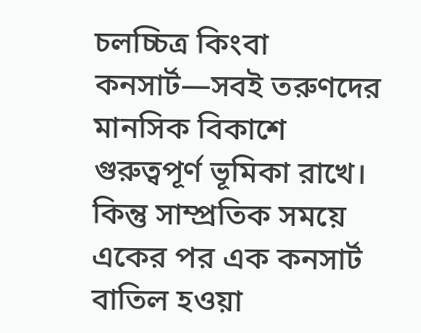চলচ্চিত্র কিংবা কনসার্ট—সবই তরুণদের মানসিক বিকাশে গুরুত্বপূর্ণ ভূমিকা রাখে। কিন্তু সাম্প্রতিক সময়ে একের পর এক কনসার্ট বাতিল হওয়া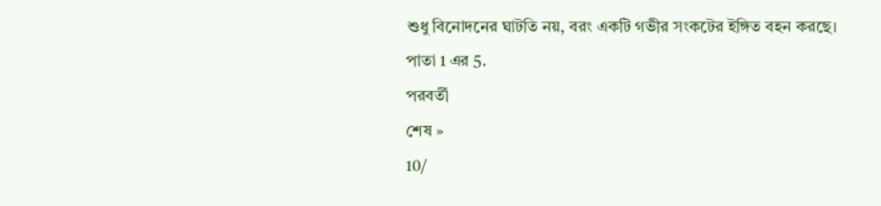শুধু বিনোদনের ঘাটতি নয়, বরং একটি গভীর সংকটের ইঙ্গিত বহন করছে।
পাতা 1 এর 5.
পরবর্তী
শেষ »
10/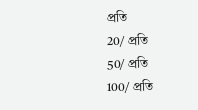প্রতি
20/ প্রতি
50/ প্রতি
100/ প্রতি